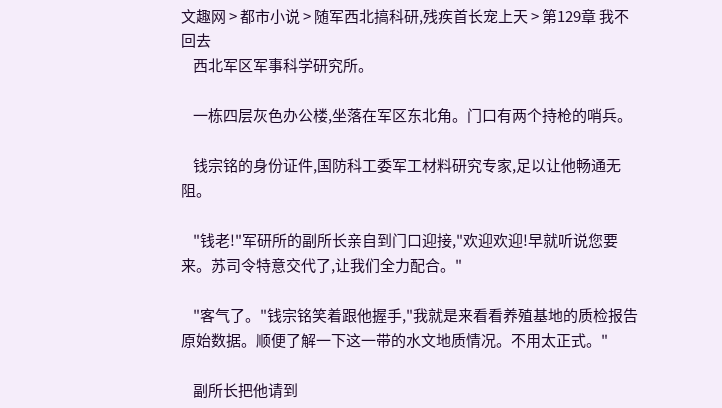文趣网 > 都市小说 > 随军西北搞科研,残疾首长宠上天 > 第129章 我不回去
    西北军区军事科学研究所。

    一栋四层灰色办公楼,坐落在军区东北角。门口有两个持枪的哨兵。

    钱宗铭的身份证件,国防科工委军工材料研究专家,足以让他畅通无阻。

    "钱老!"军研所的副所长亲自到门口迎接,"欢迎欢迎!早就听说您要来。苏司令特意交代了,让我们全力配合。"

    "客气了。"钱宗铭笑着跟他握手,"我就是来看看养殖基地的质检报告原始数据。顺便了解一下这一带的水文地质情况。不用太正式。"

    副所长把他请到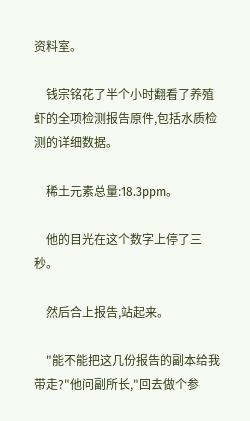资料室。

    钱宗铭花了半个小时翻看了养殖虾的全项检测报告原件,包括水质检测的详细数据。

    稀土元素总量:18.3ppm。

    他的目光在这个数字上停了三秒。

    然后合上报告,站起来。

    "能不能把这几份报告的副本给我带走?"他问副所长,"回去做个参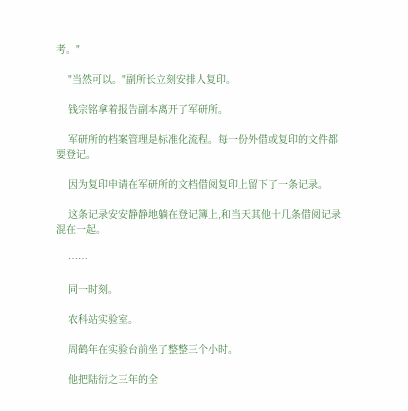考。"

    "当然可以。"副所长立刻安排人复印。

    钱宗铭拿着报告副本离开了军研所。

    军研所的档案管理是标准化流程。每一份外借或复印的文件都要登记。

    因为复印申请在军研所的文档借阅复印上留下了一条记录。

    这条记录安安静静地躺在登记簿上,和当天其他十几条借阅记录混在一起。

    ……

    同一时刻。

    农科站实验室。

    周鹤年在实验台前坐了整整三个小时。

    他把陆衍之三年的全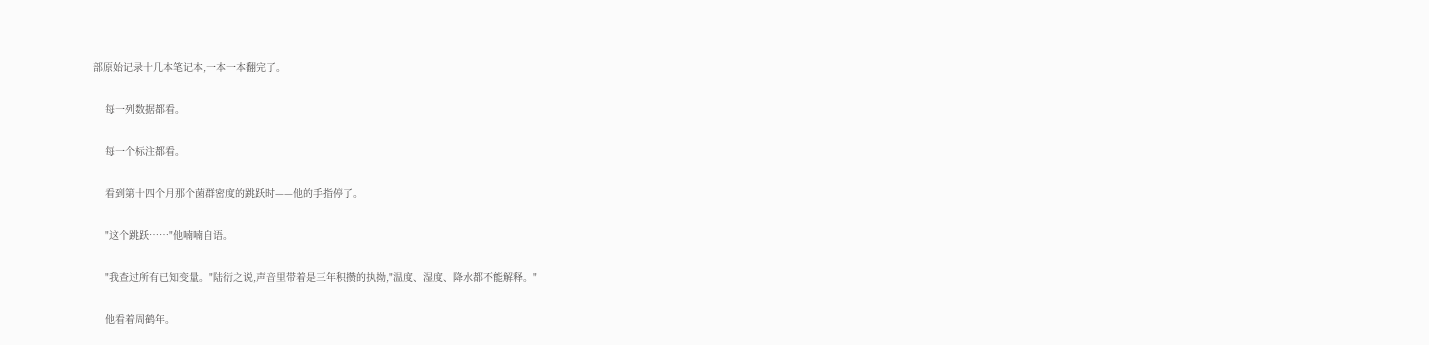部原始记录十几本笔记本,一本一本翻完了。

    每一列数据都看。

    每一个标注都看。

    看到第十四个月那个菌群密度的跳跃时——他的手指停了。

    "这个跳跃……"他喃喃自语。

    "我查过所有已知变量。"陆衍之说,声音里带着是三年积攒的执拗,"温度、湿度、降水都不能解释。"

    他看着周鹤年。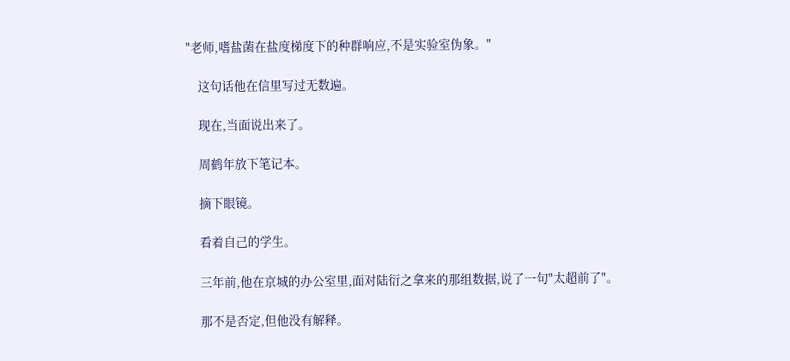"老师,嗜盐菌在盐度梯度下的种群响应,不是实验室伪象。"

    这句话他在信里写过无数遍。

    现在,当面说出来了。

    周鹤年放下笔记本。

    摘下眼镜。

    看着自己的学生。

    三年前,他在京城的办公室里,面对陆衍之拿来的那组数据,说了一句"太超前了"。

    那不是否定,但他没有解释。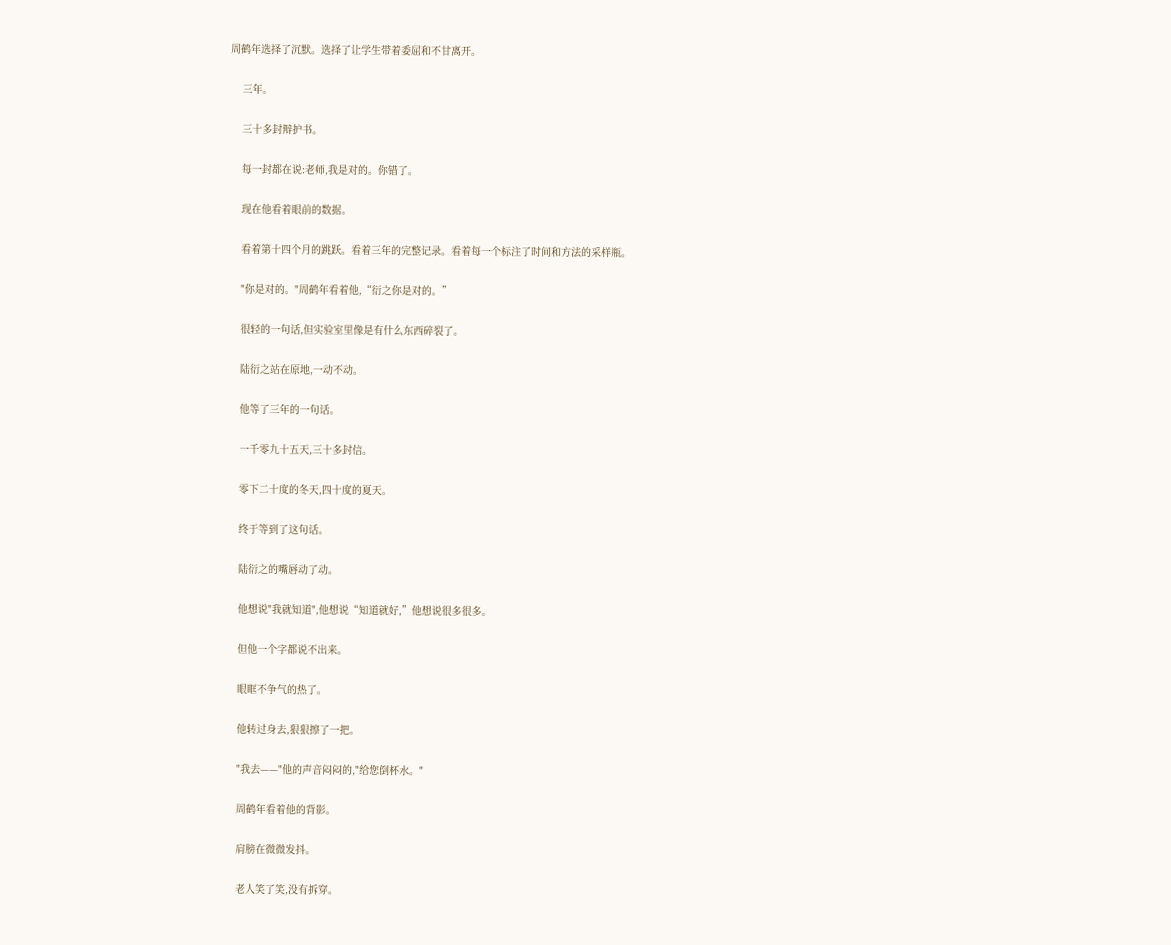周鹤年选择了沉默。选择了让学生带着委屈和不甘离开。

    三年。

    三十多封辩护书。

    每一封都在说:老师,我是对的。你错了。

    现在他看着眼前的数据。

    看着第十四个月的跳跃。看着三年的完整记录。看着每一个标注了时间和方法的采样瓶。

    "你是对的。"周鹤年看着他,“衍之你是对的。”

    很轻的一句话,但实验室里像是有什么东西碎裂了。

    陆衍之站在原地,一动不动。

    他等了三年的一句话。

    一千零九十五天,三十多封信。

    零下二十度的冬天,四十度的夏天。

    终于等到了这句话。

    陆衍之的嘴唇动了动。

    他想说"我就知道",他想说“知道就好,”他想说很多很多。

    但他一个字都说不出来。

    眼眶不争气的热了。

    他转过身去,狠狠擦了一把。

    "我去——"他的声音闷闷的,"给您倒杯水。"

    周鹤年看着他的背影。

    肩膀在微微发抖。

    老人笑了笑,没有拆穿。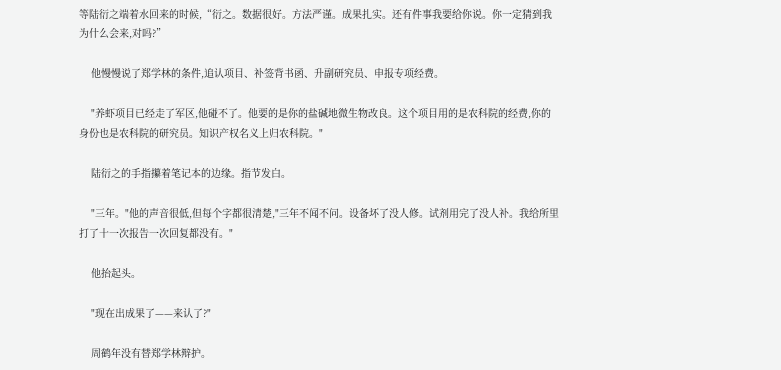等陆衍之端着水回来的时候,“衍之。数据很好。方法严谨。成果扎实。还有件事我要给你说。你一定猜到我为什么会来,对吗?”

    他慢慢说了郑学林的条件,追认项目、补签背书函、升副研究员、申报专项经费。

    "养虾项目已经走了军区,他碰不了。他要的是你的盐碱地微生物改良。这个项目用的是农科院的经费,你的身份也是农科院的研究员。知识产权名义上归农科院。"

    陆衍之的手指攥着笔记本的边缘。指节发白。

    "三年。"他的声音很低,但每个字都很清楚,"三年不闻不问。设备坏了没人修。试剂用完了没人补。我给所里打了十一次报告一次回复都没有。"

    他抬起头。

    "现在出成果了——来认了?"

    周鹤年没有替郑学林辩护。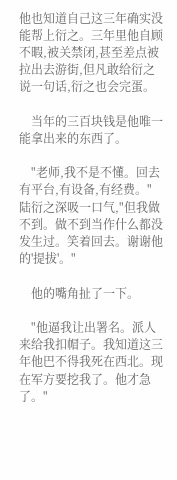他也知道自己这三年确实没能帮上衍之。三年里他自顾不暇,被关禁闭,甚至差点被拉出去游街,但凡敢给衍之说一句话,衍之也会完蛋。

    当年的三百块钱是他唯一能拿出来的东西了。

    "老师,我不是不懂。回去有平台,有设备,有经费。"陆衍之深吸一口气,"但我做不到。做不到当作什么都没发生过。笑着回去。谢谢他的'提拔'。"

    他的嘴角扯了一下。

    "他逼我让出署名。派人来给我扣帽子。我知道这三年他巴不得我死在西北。现在军方要挖我了。他才急了。"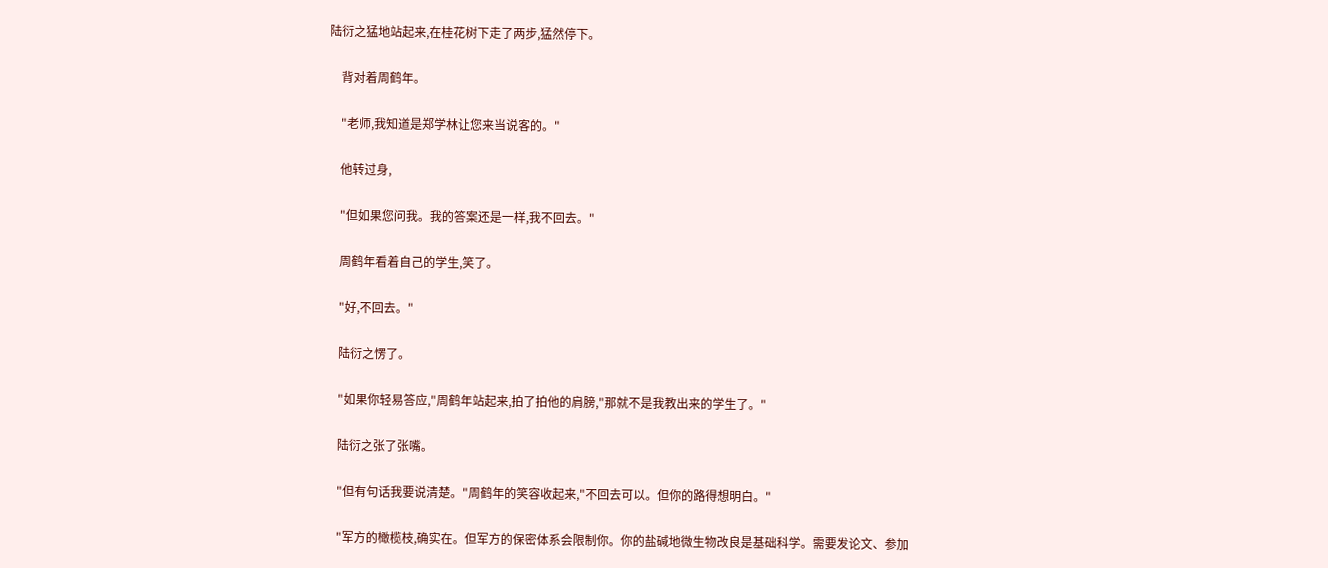陆衍之猛地站起来,在桂花树下走了两步,猛然停下。

    背对着周鹤年。

    "老师,我知道是郑学林让您来当说客的。"

    他转过身,

    "但如果您问我。我的答案还是一样,我不回去。"

    周鹤年看着自己的学生,笑了。

    "好,不回去。"

    陆衍之愣了。

    "如果你轻易答应,"周鹤年站起来,拍了拍他的肩膀,"那就不是我教出来的学生了。"

    陆衍之张了张嘴。

    "但有句话我要说清楚。"周鹤年的笑容收起来,"不回去可以。但你的路得想明白。"

    "军方的橄榄枝,确实在。但军方的保密体系会限制你。你的盐碱地微生物改良是基础科学。需要发论文、参加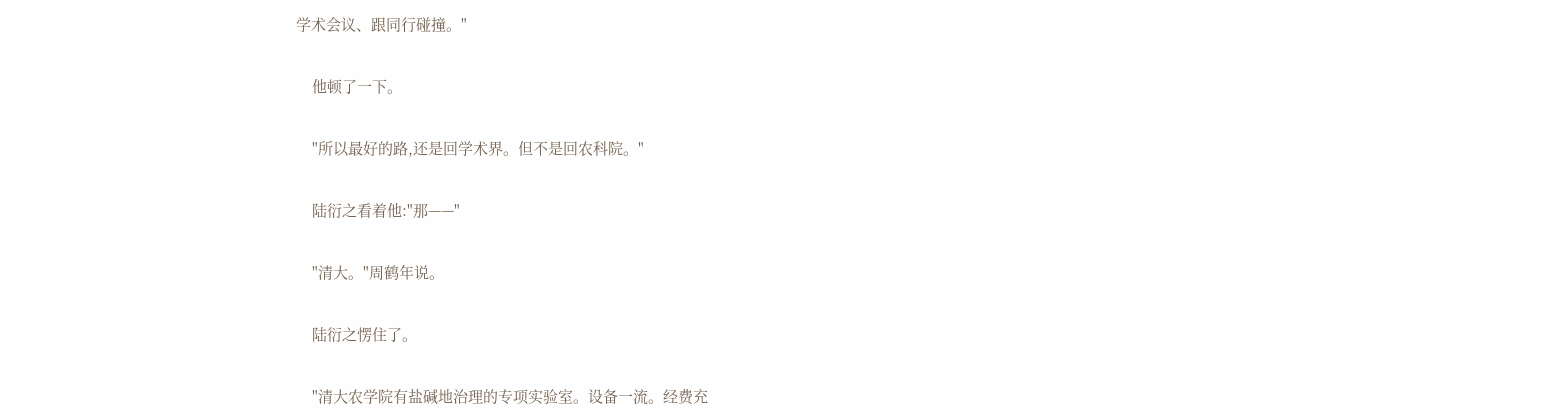学术会议、跟同行碰撞。"

    他顿了一下。

    "所以最好的路,还是回学术界。但不是回农科院。"

    陆衍之看着他:"那——"

    "清大。"周鹤年说。

    陆衍之愣住了。

    "清大农学院有盐碱地治理的专项实验室。设备一流。经费充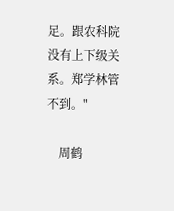足。跟农科院没有上下级关系。郑学林管不到。"

    周鹤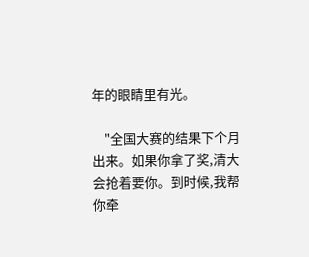年的眼睛里有光。

    "全国大赛的结果下个月出来。如果你拿了奖,清大会抢着要你。到时候,我帮你牵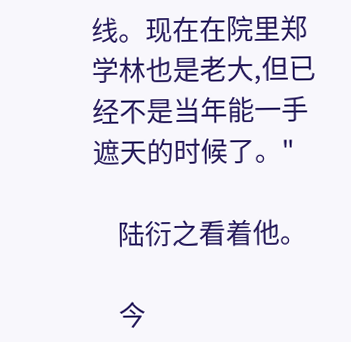线。现在在院里郑学林也是老大,但已经不是当年能一手遮天的时候了。"

    陆衍之看着他。

    今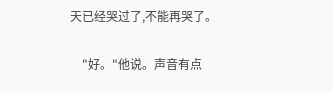天已经哭过了,不能再哭了。

    "好。"他说。声音有点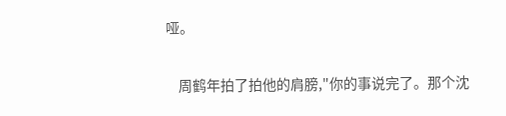哑。

    周鹤年拍了拍他的肩膀,"你的事说完了。那个沈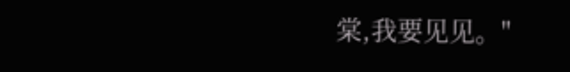棠,我要见见。"